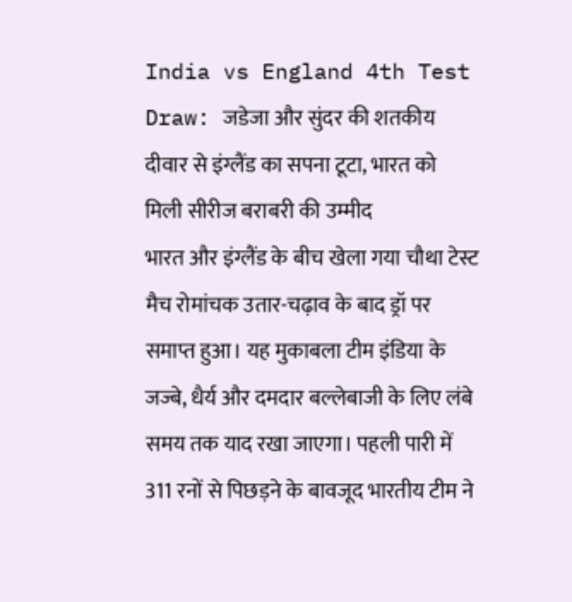India vs England 4th Test Draw: जडेजा और सुंदर की शतकीय दीवार से इंग्लैंड का सपना टूटा, भारत को मिली सीरीज बराबरी की उम्मीद
भारत और इंग्लैंड के बीच खेला गया चौथा टेस्ट मैच रोमांचक उतार-चढ़ाव के बाद ड्रॉ पर समाप्त हुआ। यह मुकाबला टीम इंडिया के जज्बे, धैर्य और दमदार बल्लेबाजी के लिए लंबे समय तक याद रखा जाएगा। पहली पारी में 311 रनों से पिछड़ने के बावजूद भारतीय टीम ने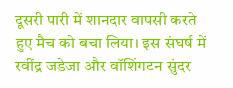दूसरी पारी में शानदार वापसी करते हुए मैच को बचा लिया। इस संघर्ष में रवींद्र जडेजा और वॉशिंगटन सुंदर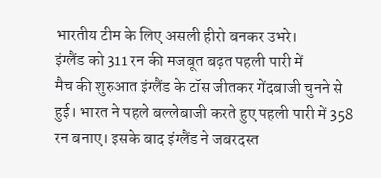भारतीय टीम के लिए असली हीरो बनकर उभरे।
इंग्लैंड को 311 रन की मजबूत बढ़त पहली पारी में
मैच की शुरुआत इंग्लैंड के टॉस जीतकर गेंदबाजी चुनने से हुई। भारत ने पहले बल्लेबाजी करते हुए पहली पारी में 358 रन बनाए। इसके बाद इंग्लैंड ने जबरदस्त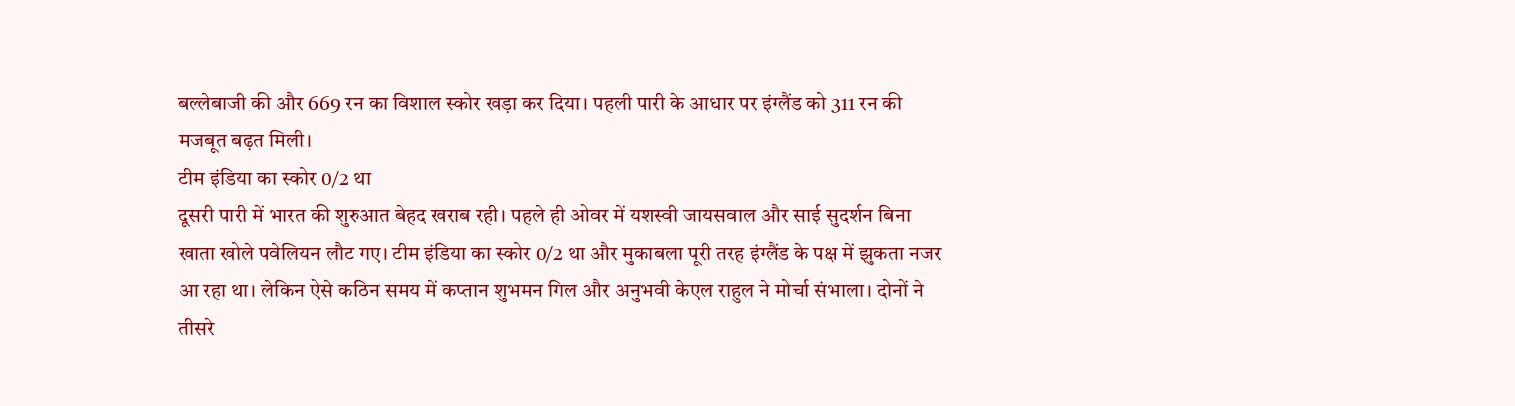बल्लेबाजी की और 669 रन का विशाल स्कोर खड़ा कर दिया। पहली पारी के आधार पर इंग्लैंड को 311 रन की मजबूत बढ़त मिली।
टीम इंडिया का स्कोर 0/2 था
दूसरी पारी में भारत की शुरुआत बेहद खराब रही। पहले ही ओवर में यशस्वी जायसवाल और साई सुदर्शन बिना खाता खोले पवेलियन लौट गए। टीम इंडिया का स्कोर 0/2 था और मुकाबला पूरी तरह इंग्लैंड के पक्ष में झुकता नजर आ रहा था। लेकिन ऐसे कठिन समय में कप्तान शुभमन गिल और अनुभवी केएल राहुल ने मोर्चा संभाला। दोनों ने तीसरे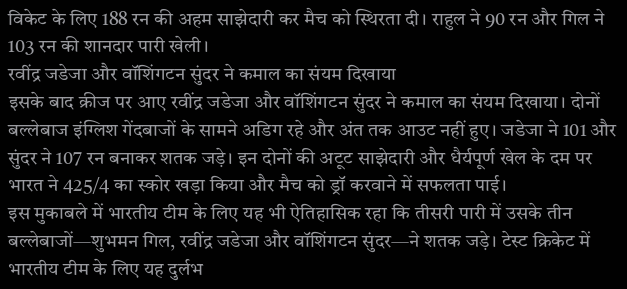विकेट के लिए 188 रन की अहम साझेदारी कर मैच को स्थिरता दी। राहुल ने 90 रन और गिल ने 103 रन की शानदार पारी खेली।
रवींद्र जडेजा और वॉशिंगटन सुंदर ने कमाल का संयम दिखाया
इसके बाद क्रीज पर आए रवींद्र जडेजा और वॉशिंगटन सुंदर ने कमाल का संयम दिखाया। दोनों बल्लेबाज इंग्लिश गेंदबाजों के सामने अडिग रहे और अंत तक आउट नहीं हुए। जडेजा ने 101 और सुंदर ने 107 रन बनाकर शतक जड़े। इन दोनों की अटूट साझेदारी और धैर्यपूर्ण खेल के दम पर भारत ने 425/4 का स्कोर खड़ा किया और मैच को ड्रॉ करवाने में सफलता पाई।
इस मुकाबले में भारतीय टीम के लिए यह भी ऐतिहासिक रहा कि तीसरी पारी में उसके तीन बल्लेबाजों—शुभमन गिल, रवींद्र जडेजा और वॉशिंगटन सुंदर—ने शतक जड़े। टेस्ट क्रिकेट में भारतीय टीम के लिए यह दुर्लभ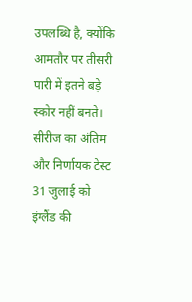उपलब्धि है, क्योंकि आमतौर पर तीसरी पारी में इतने बड़े स्कोर नहीं बनते।
सीरीज का अंतिम और निर्णायक टेस्ट 31 जुलाई को
इंग्लैंड की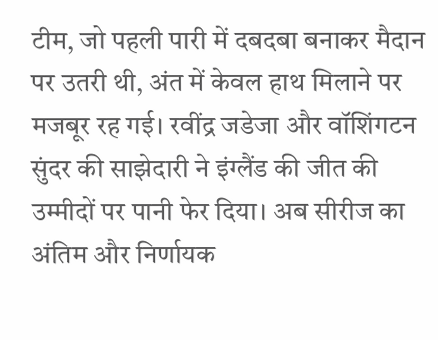टीम, जो पहली पारी में दबदबा बनाकर मैदान पर उतरी थी, अंत में केवल हाथ मिलाने पर मजबूर रह गई। रवींद्र जडेजा और वॉशिंगटन सुंदर की साझेदारी ने इंग्लैंड की जीत की उम्मीदों पर पानी फेर दिया। अब सीरीज का अंतिम और निर्णायक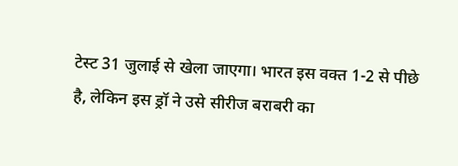टेस्ट 31 जुलाई से खेला जाएगा। भारत इस वक्त 1-2 से पीछे है, लेकिन इस ड्रॉ ने उसे सीरीज बराबरी का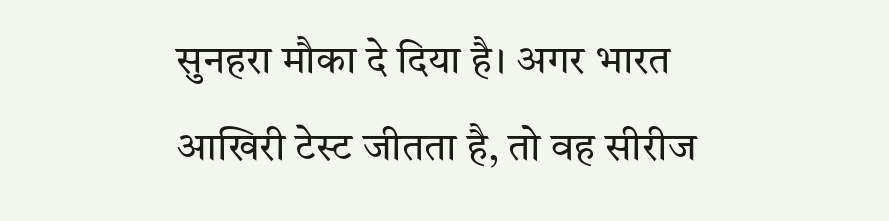सुनहरा मौका दे दिया है। अगर भारत आखिरी टेस्ट जीतता है, तो वह सीरीज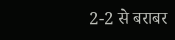2-2 से बराबर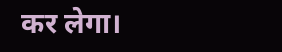कर लेगा।